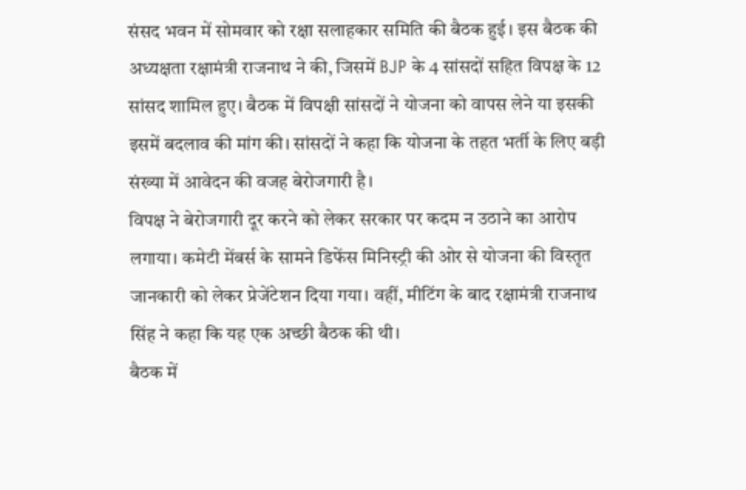संसद भवन में सोमवार को रक्षा सलाहकार समिति की बैठक हुई। इस बैठक की अध्यक्षता रक्षामंत्री राजनाथ ने की, जिसमें BJP के 4 सांसदों सहित विपक्ष के 12 सांसद शामिल हुए। बैठक में विपक्षी सांसदों ने योजना को वापस लेने या इसकी इसमें बदलाव की मांग की। सांसदों ने कहा कि योजना के तहत भर्ती के लिए बड़ी संख्या में आवेदन की वजह बेरोजगारी है।
विपक्ष ने बेरोजगारी दूर करने को लेकर सरकार पर कदम न उठाने का आरोप लगाया। कमेटी मेंबर्स के सामने डिफेंस मिनिस्ट्री की ओर से योजना की विस्तृत जानकारी को लेकर प्रेजेंटेशन दिया गया। वहीं, मीटिंग के बाद रक्षामंत्री राजनाथ सिंह ने कहा कि यह एक अच्छी बैठक की थी।
बैठक में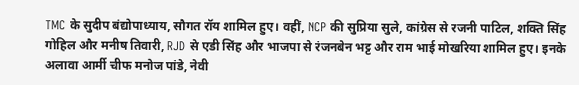TMC के सुदीप बंद्योपाध्याय, सौगत रॉय शामिल हुए। वहीं, NCP की सुप्रिया सुले, कांग्रेस से रजनी पाटिल, शक्ति सिंह गोहिल और मनीष तिवारी, RJD से एडी सिंह और भाजपा से रंजनबेन भट्ट और राम भाई मोखरिया शामिल हुए। इनके अलावा आर्मी चीफ मनोज पांडे, नेवी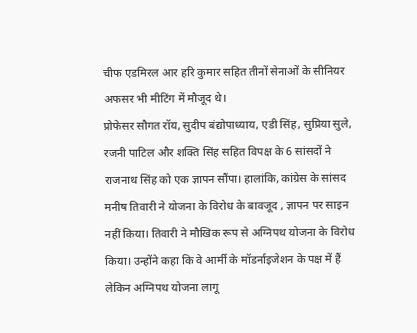चीफ एडमिरल आर हरि कुमार सहित तीनों सेनाओं के सीनियर अफसर भी मीटिंग में मौजूद थे।
प्रोफेसर सौगत रॉय, सुदीप बंद्योपाध्याय, एडी सिंह, सुप्रिया सुले, रजनी पाटिल और शक्ति सिंह सहित विपक्ष के 6 सांसदों ने राजनाथ सिंह को एक ज्ञापन सौंपा। हालांकि, कांग्रेस के सांसद मनीष तिवारी ने योजना के विरोध के बावजूद , ज्ञापन पर साइन नहीं किया। तिवारी ने मौखिक रूप से अग्निपथ योजना के विरोध किया। उन्होंने कहा कि वे आर्मी के मॉडर्नाइजेशन के पक्ष में हैं लेकिन अग्निपथ योजना लागू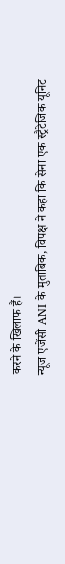करने के खिलाफ हैं।
न्यूज एजेंसी ANI के मुताबिक, विपक्ष ने कहा कि सेना एक स्ट्रैटेजिक यूनिट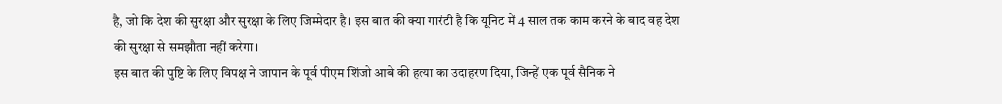है, जो कि देश की सुरक्षा और सुरक्षा के लिए जिम्मेदार है। इस बात की क्या गारंटी है कि यूनिट में 4 साल तक काम करने के बाद वह देश की सुरक्षा से समझौता नहीं करेगा।
इस बात की पुष्टि के लिए विपक्ष ने जापान के पूर्व पीएम शिंजो आबे की हत्या का उदाहरण दिया, जिन्हें एक पूर्व सैनिक ने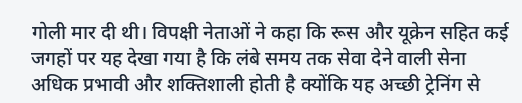गोली मार दी थी। विपक्षी नेताओं ने कहा कि रूस और यूक्रेन सहित कई जगहों पर यह देखा गया है कि लंबे समय तक सेवा देने वाली सेना अधिक प्रभावी और शक्तिशाली होती है क्योंकि यह अच्छी ट्रेनिंग से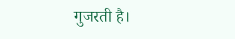गुजरती है।